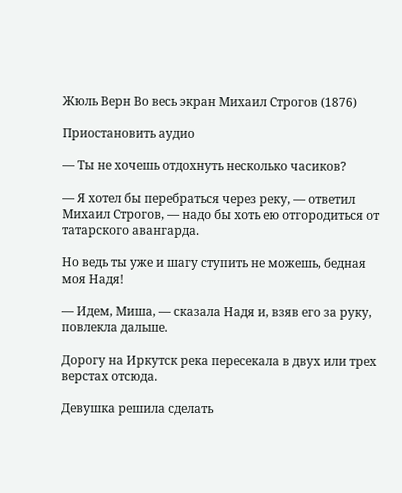Жюль Верн Во весь экран Михаил Строгов (1876)

Приостановить аудио

— Ты не хочешь отдохнуть несколько часиков?

— Я хотел бы перебраться через реку, — ответил Михаил Строгов, — надо бы хоть ею отгородиться от татарского авангарда.

Но ведь ты уже и шагу ступить не можешь, бедная моя Надя!

— Идем, Миша, — сказала Надя и, взяв его за руку, повлекла дальше.

Дорогу на Иркутск река пересекала в двух или трех верстах отсюда.

Девушка решила сделать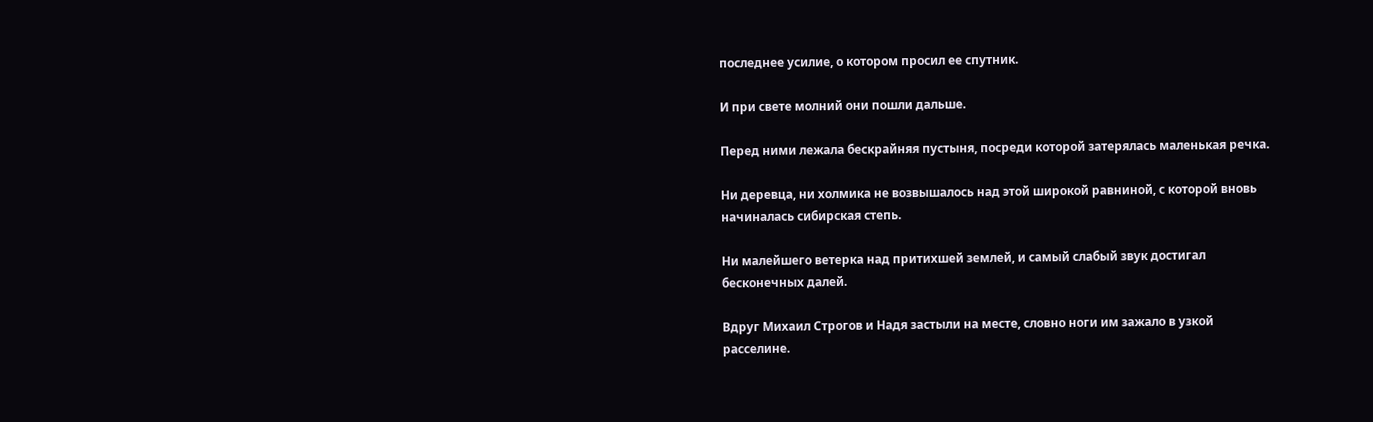последнее усилие, о котором просил ее спутник.

И при свете молний они пошли дальше.

Перед ними лежала бескрайняя пустыня, посреди которой затерялась маленькая речка.

Ни деревца, ни холмика не возвышалось над этой широкой равниной, с которой вновь начиналась сибирская степь.

Ни малейшего ветерка над притихшей землей, и самый слабый звук достигал бесконечных далей.

Вдруг Михаил Строгов и Надя застыли на месте, словно ноги им зажало в узкой расселине.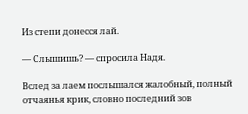Из степи донесся лай.

— Слышишь? — спросила Надя.

Вслед за лаем послышался жалобный, полный отчаянья крик, словно последний зов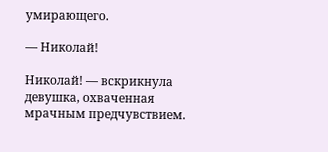умирающего.

— Николай!

Николай! — вскрикнула девушка, охваченная мрачным предчувствием.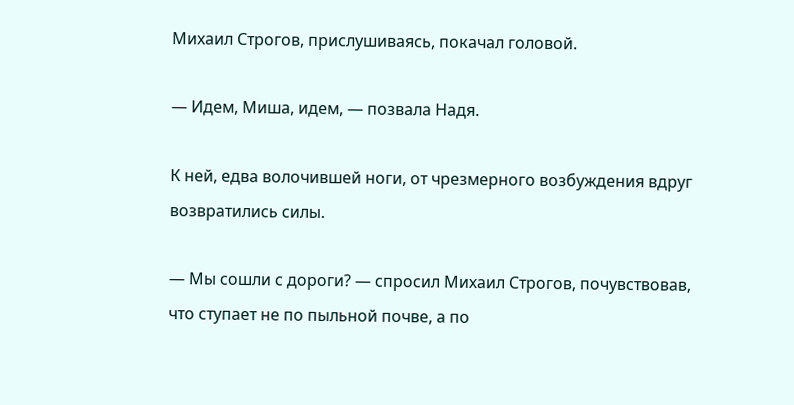Михаил Строгов, прислушиваясь, покачал головой.

— Идем, Миша, идем, — позвала Надя.

К ней, едва волочившей ноги, от чрезмерного возбуждения вдруг возвратились силы.

— Мы сошли с дороги? — спросил Михаил Строгов, почувствовав, что ступает не по пыльной почве, а по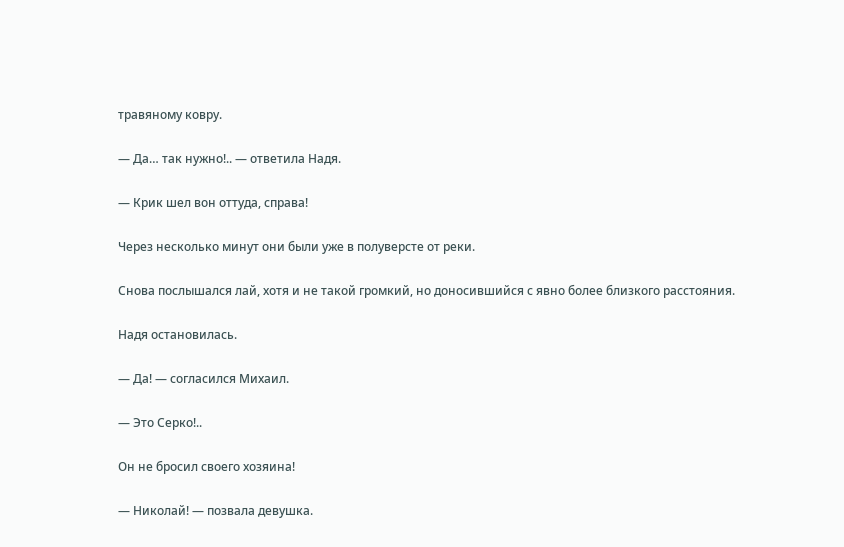травяному ковру.

— Да… так нужно!.. — ответила Надя.

— Крик шел вон оттуда, справа!

Через несколько минут они были уже в полуверсте от реки.

Снова послышался лай, хотя и не такой громкий, но доносившийся с явно более близкого расстояния.

Надя остановилась.

— Да! — согласился Михаил.

— Это Серко!..

Он не бросил своего хозяина!

— Николай! — позвала девушка.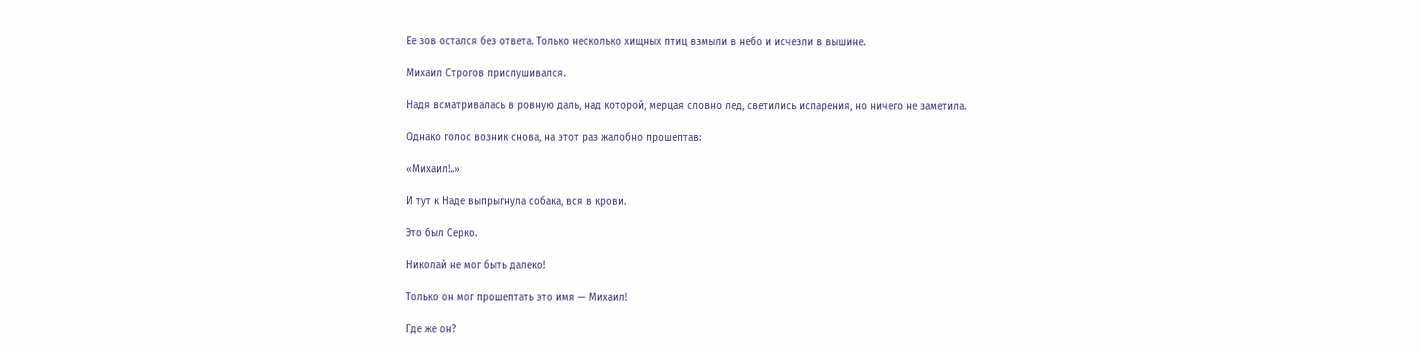Ее зов остался без ответа. Только несколько хищных птиц взмыли в небо и исчезли в вышине.

Михаил Строгов прислушивался.

Надя всматривалась в ровную даль, над которой, мерцая словно лед, светились испарения, но ничего не заметила.

Однако голос возник снова, на этот раз жалобно прошептав:

«Михаил!..»

И тут к Наде выпрыгнула собака, вся в крови.

Это был Серко.

Николай не мог быть далеко!

Только он мог прошептать это имя — Михаил!

Где же он?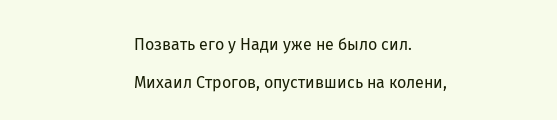Позвать его у Нади уже не было сил.

Михаил Строгов, опустившись на колени,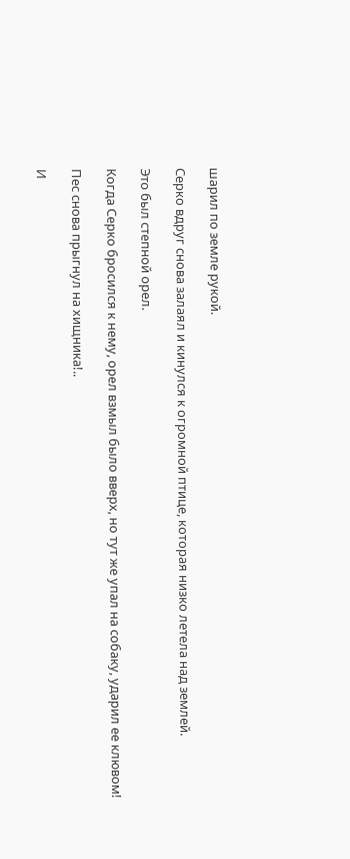шарил по земле рукой.

Серко вдруг снова залаял и кинулся к огромной птице, которая низко летела над землей.

Это был степной орел.

Когда Серко бросился к нему, орел взмыл было вверх, но тут же упал на собаку, ударил ее клювом!

Пес снова прыгнул на хищника!..

И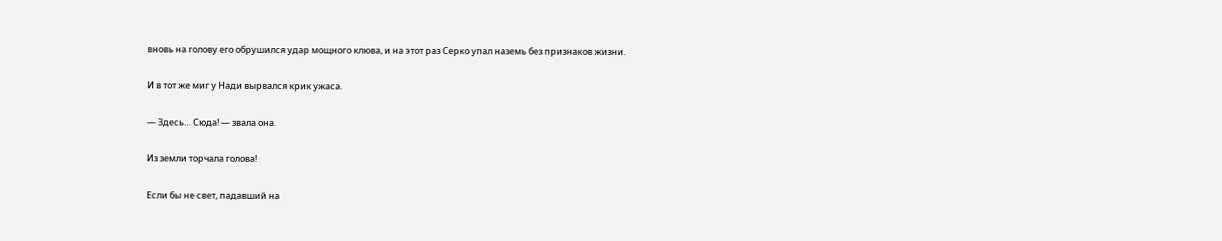вновь на голову его обрушился удар мощного клюва, и на этот раз Серко упал наземь без признаков жизни.

И в тот же миг у Нади вырвался крик ужаса.

— Здесь… Сюда! — звала она.

Из земли торчала голова!

Если бы не свет, падавший на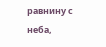равнину с неба,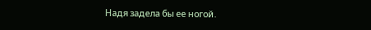Надя задела бы ее ногой.